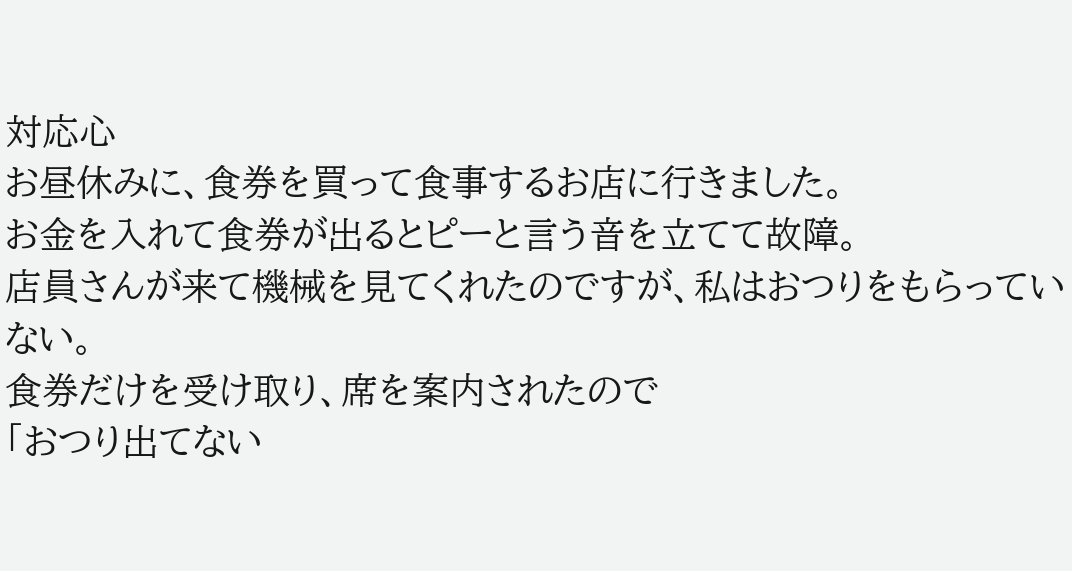対応心
お昼休みに、食券を買って食事するお店に行きました。
お金を入れて食券が出るとピーと言う音を立てて故障。
店員さんが来て機械を見てくれたのですが、私はおつりをもらっていない。
食券だけを受け取り、席を案内されたので
「おつり出てない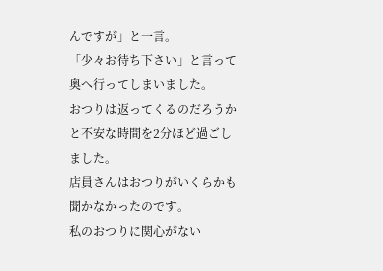んですが」と一言。
「少々お待ち下さい」と言って奥へ行ってしまいました。
おつりは返ってくるのだろうかと不安な時間を2分ほど過ごしました。
店員さんはおつりがいくらかも聞かなかったのです。
私のおつりに関心がない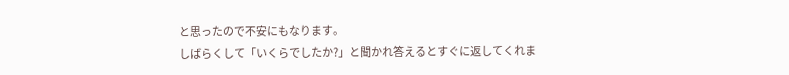と思ったので不安にもなります。
しばらくして「いくらでしたか?」と聞かれ答えるとすぐに返してくれま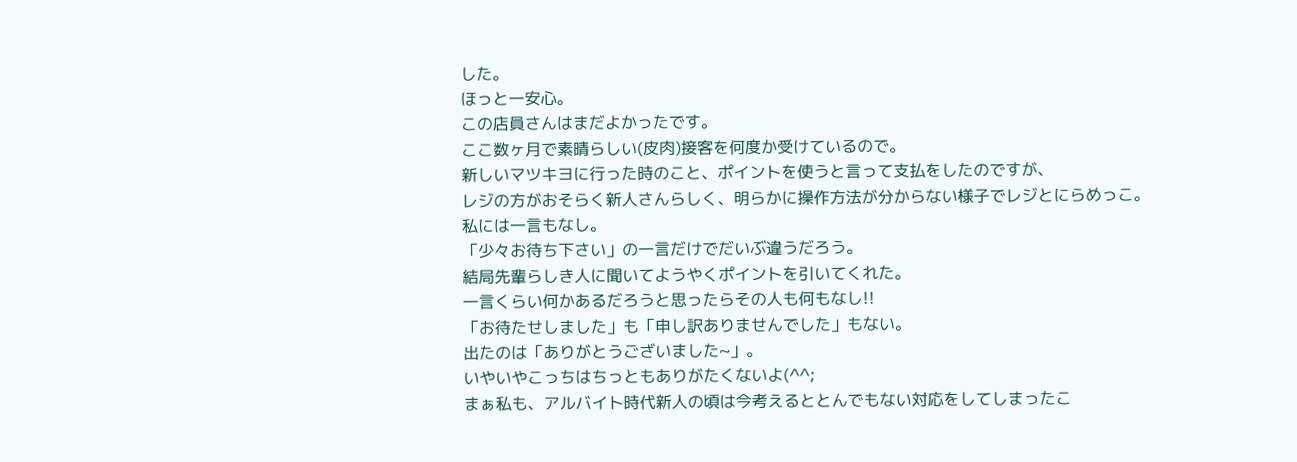した。
ほっと一安心。
この店員さんはまだよかったです。
ここ数ヶ月で素晴らしい(皮肉)接客を何度か受けているので。
新しいマツキヨに行った時のこと、ポイントを使うと言って支払をしたのですが、
レジの方がおそらく新人さんらしく、明らかに操作方法が分からない様子でレジとにらめっこ。
私には一言もなし。
「少々お待ち下さい」の一言だけでだいぶ違うだろう。
結局先輩らしき人に聞いてようやくポイントを引いてくれた。
一言くらい何かあるだろうと思ったらその人も何もなし!!
「お待たせしました」も「申し訳ありませんでした」もない。
出たのは「ありがとうございました~」。
いやいやこっちはちっともありがたくないよ(^^;
まぁ私も、アルバイト時代新人の頃は今考えるととんでもない対応をしてしまったこ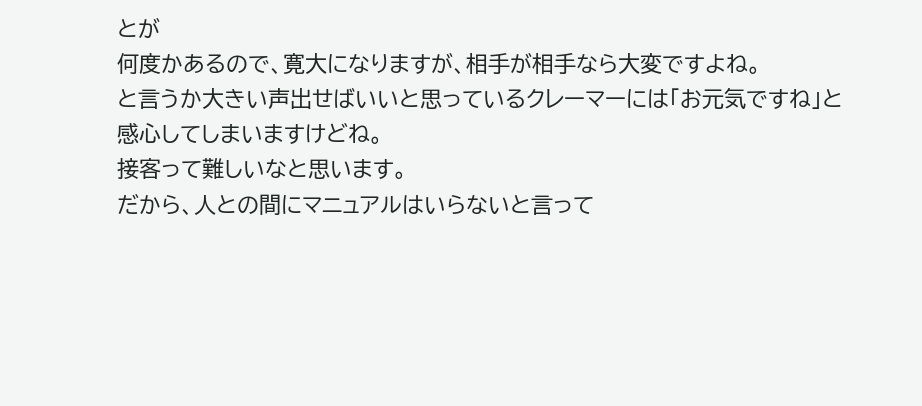とが
何度かあるので、寛大になりますが、相手が相手なら大変ですよね。
と言うか大きい声出せばいいと思っているクレーマーには「お元気ですね」と
感心してしまいますけどね。
接客って難しいなと思います。
だから、人との間にマニュアルはいらないと言って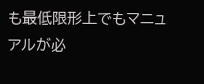も最低限形上でもマニュアルが必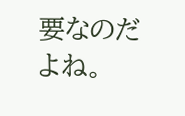要なのだよね。